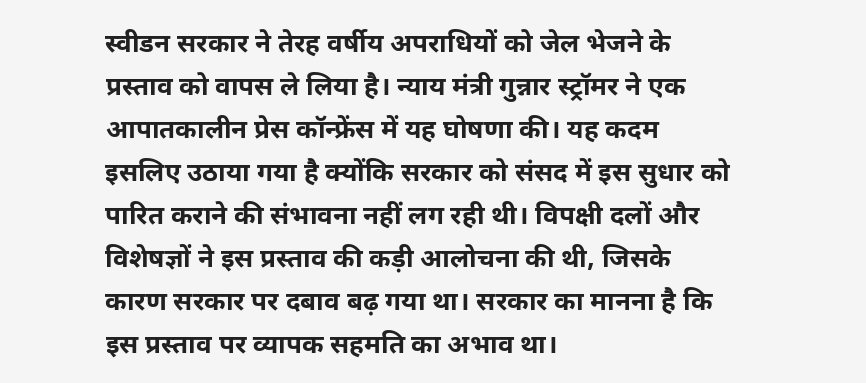स्वीडन सरकार ने तेरह वर्षीय अपराधियों को जेल भेजने के प्रस्ताव को वापस ले लिया है। न्याय मंत्री गुन्नार स्ट्रॉमर ने एक आपातकालीन प्रेस कॉन्फ्रेंस में यह घोषणा की। यह कदम इसलिए उठाया गया है क्योंकि सरकार को संसद में इस सुधार को पारित कराने की संभावना नहीं लग रही थी। विपक्षी दलों और विशेषज्ञों ने इस प्रस्ताव की कड़ी आलोचना की थी, जिसके कारण सरकार पर दबाव बढ़ गया था। सरकार का मानना है कि इस प्रस्ताव पर व्यापक सहमति का अभाव था।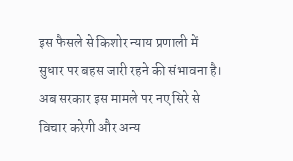इस फैसले से किशोर न्याय प्रणाली में सुधार पर बहस जारी रहने की संभावना है। अब सरकार इस मामले पर नए सिरे से विचार करेगी और अन्य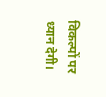विकल्पों पर ध्यान देगी।